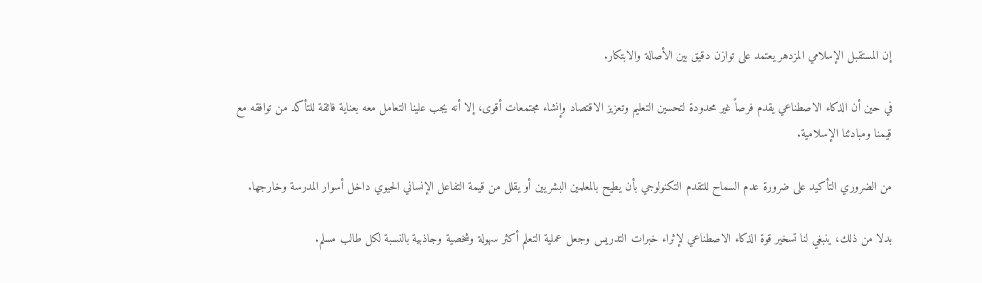إن المستقبل الإسلامي المزدهر يعتمد على توازن دقيق بين الأصالة والابتكار.

في حين أن الذكاء الاصطناعي يقدم فرصاً غير محدودة لتحسين التعليم وتعزيز الاقتصاد وإنشاء مجتمعات أقوى، إلا أنه يجب علينا التعامل معه بعناية فائقة للتأكد من توافقه مع قيمنا ومبادئنا الإسلامية.

من الضروري التأكيد على ضرورة عدم السماح للتقدم التكنولوجي بأن يطيح بالمعلمين البشريين أو يقلل من قيمة التفاعل الإنساني الحيوي داخل أسوار المدرسة وخارجها.

بدلا من ذلك، ينبغي لنا تسخير قوة الذكاء الاصطناعي لإثراء خبرات التدريس وجعل عملية التعلم أكثر سهولة وشخصية وجاذبية بالنسبة لكل طالب مسلم.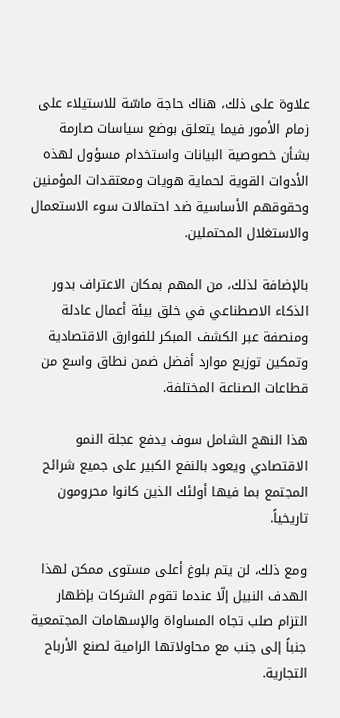علاوة على ذلك، هناك حاجة ماسّة للاستيلاء على زمام الأمور فيما يتعلق بوضع سياسات صارمة بشأن خصوصية البيانات واستخدام مسؤول لهذه الأدوات القوية لحماية هويات ومعتقدات المؤمنين وحقوقهم الأساسية ضد احتمالات سوء الاستعمال والاستغلال المحتملين.

بالإضافة لذلك، من المهم بمكان الاعتراف بدور الذكاء الاصطناعي في خلق بيئة أعمال عادلة ومنصفة عبر الكشف المبكر للفوارق الاقتصادية وتمكين توزيع موارد أفضل ضمن نطاق واسع من قطاعات الصناعة المختلفة.

هذا النهج الشامل سوف يدفع عجلة النمو الاقتصادي ويعود بالنفع الكبير على جميع شرائح المجتمع بما فيها أولئك الذين كانوا محرومون تاريخياً.

ومع ذلك، لن يتم بلوغ أعلى مستوى ممكن لهذا الهدف النبيل إلّا عندما تقوم الشركات بإظهار التزام صلب تجاه المساواة والإسهامات المجتمعية جنباً إلى جنب مع محاولاتها الرامية لصنع الأرباح التجارية.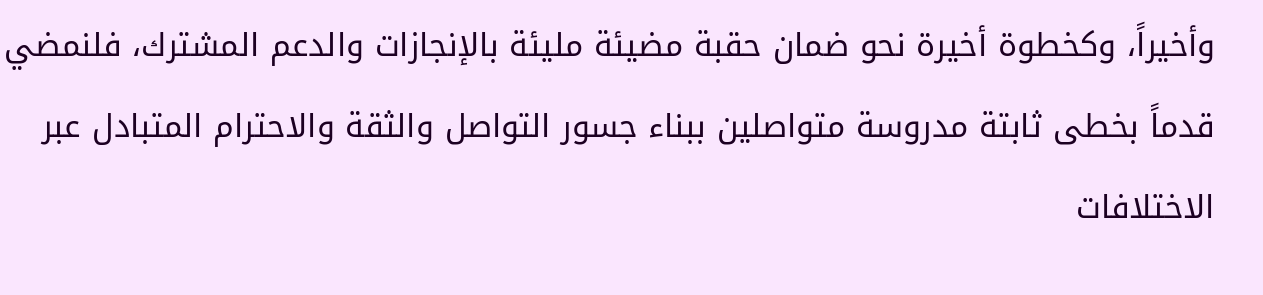وأخيراً، وكخطوة أخيرة نحو ضمان حقبة مضيئة مليئة بالإنجازات والدعم المشترك، فلنمضي قدماً بخطى ثابتة مدروسة متواصلين ببناء جسور التواصل والثقة والاحترام المتبادل عبر الاختلافات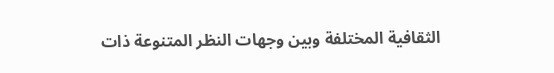الثقافية المختلفة وبين وجهات النظر المتنوعة ذات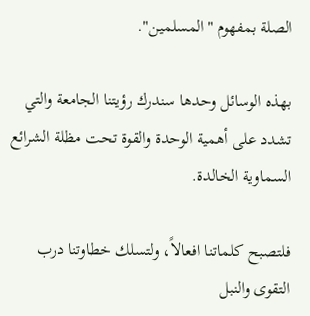الصلة بمفهوم "المسلمين".

بهذه الوسائل وحدها سندرك رؤيتنا الجامعة والتي تشدد على أهمية الوحدة والقوة تحت مظلة الشرائع السماوية الخالدة.

فلتصبح كلماتنا افعالاً، ولتسلك خطاوتنا درب التقوى والنبل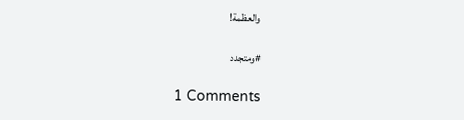والعظمة!

#ومتجدد

1 Comments